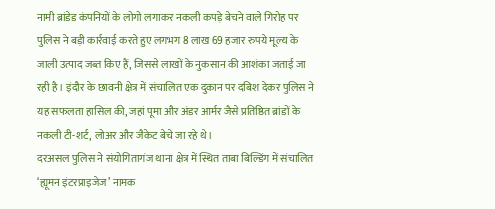नामी ब्रांडेड कंपनियों के लोगो लगाकर नकली कपड़े बेचने वाले गिरोह पर पुलिस ने बड़ी कार्रवाई करते हुए लगभग 8 लाख 69 हजार रुपये मूल्य के जाली उत्पाद जब्त किए हैं, जिससे लाखों के नुकसान की आशंका जताई जा रही है। इंदौर के छावनी क्षेत्र में संचालित एक दुकान पर दबिश देकर पुलिस ने यह सफलता हासिल की, जहां पूमा और अंडर आर्मर जैसे प्रतिष्ठित ब्रांडों के नकली टी-शर्ट, लोअर और जैकेट बेचे जा रहे थे।
दरअसल पुलिस ने संयोगितागंज थाना क्षेत्र में स्थित ताबा बिल्डिंग में संचालित ‘ह्यूमन इंटरप्राइजेज’ नामक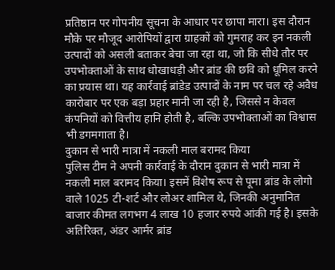प्रतिष्ठान पर गोपनीय सूचना के आधार पर छापा मारा। इस दौरान मौके पर मौजूद आरोपियों द्वारा ग्राहकों को गुमराह कर इन नकली उत्पादों को असली बताकर बेचा जा रहा था, जो कि सीधे तौर पर उपभोक्ताओं के साथ धोखाधड़ी और ब्रांड की छवि को धूमिल करने का प्रयास था। यह कार्रवाई ब्रांडेड उत्पादों के नाम पर चल रहे अवैध कारोबार पर एक बड़ा प्रहार मानी जा रही है, जिससे न केवल कंपनियों को वित्तीय हानि होती है, बल्कि उपभोक्ताओं का विश्वास भी डगमगाता है।
दुकान से भारी मात्रा में नकली माल बरामद किया
पुलिस टीम ने अपनी कार्रवाई के दौरान दुकान से भारी मात्रा में नकली माल बरामद किया। इसमें विशेष रूप से पूमा ब्रांड के लोगो वाले 1025 टी-शर्ट और लोअर शामिल थे, जिनकी अनुमानित बाजार कीमत लगभग 4 लाख 10 हजार रुपये आंकी गई है। इसके अतिरिक्त, अंडर आर्मर ब्रांड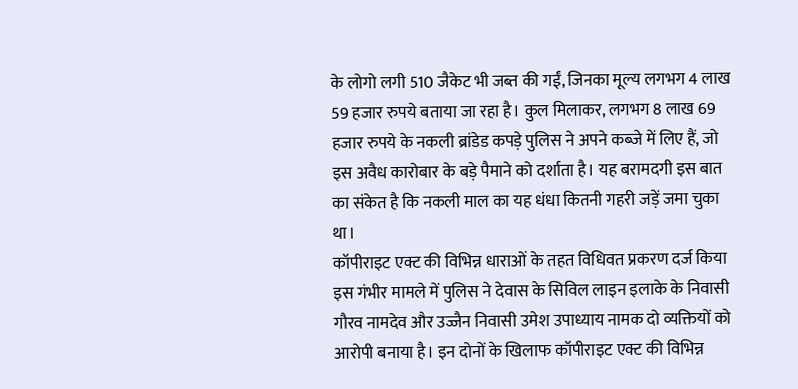के लोगो लगी 510 जैकेट भी जब्त की गईं, जिनका मूल्य लगभग 4 लाख 59 हजार रुपये बताया जा रहा है। कुल मिलाकर, लगभग 8 लाख 69 हजार रुपये के नकली ब्रांडेड कपड़े पुलिस ने अपने कब्जे में लिए हैं, जो इस अवैध कारोबार के बड़े पैमाने को दर्शाता है। यह बरामदगी इस बात का संकेत है कि नकली माल का यह धंधा कितनी गहरी जड़ें जमा चुका था।
कॉपीराइट एक्ट की विभिन्न धाराओं के तहत विधिवत प्रकरण दर्ज किया
इस गंभीर मामले में पुलिस ने देवास के सिविल लाइन इलाके के निवासी गौरव नामदेव और उज्जैन निवासी उमेश उपाध्याय नामक दो व्यक्तियों को आरोपी बनाया है। इन दोनों के खिलाफ कॉपीराइट एक्ट की विभिन्न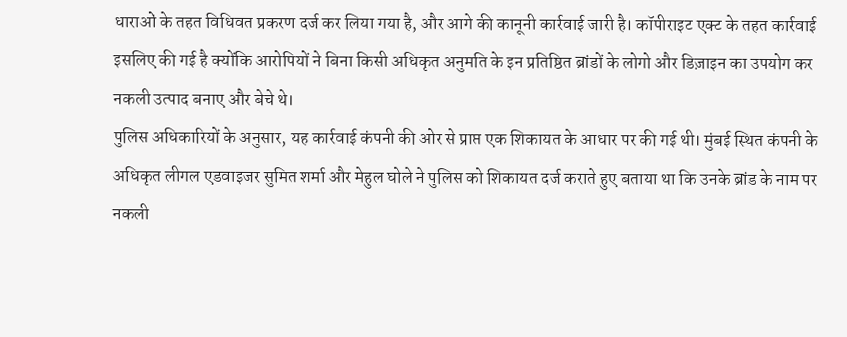धाराओं के तहत विधिवत प्रकरण दर्ज कर लिया गया है, और आगे की कानूनी कार्रवाई जारी है। कॉपीराइट एक्ट के तहत कार्रवाई इसलिए की गई है क्योंकि आरोपियों ने बिना किसी अधिकृत अनुमति के इन प्रतिष्ठित ब्रांडों के लोगो और डिज़ाइन का उपयोग कर नकली उत्पाद बनाए और बेचे थे।
पुलिस अधिकारियों के अनुसार, यह कार्रवाई कंपनी की ओर से प्राप्त एक शिकायत के आधार पर की गई थी। मुंबई स्थित कंपनी के अधिकृत लीगल एडवाइजर सुमित शर्मा और मेहुल घोले ने पुलिस को शिकायत दर्ज कराते हुए बताया था कि उनके ब्रांड के नाम पर नकली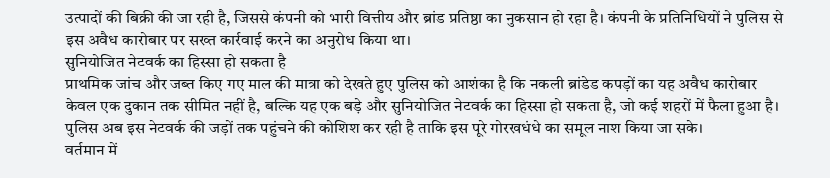उत्पादों की बिक्री की जा रही है, जिससे कंपनी को भारी वित्तीय और ब्रांड प्रतिष्ठा का नुकसान हो रहा है। कंपनी के प्रतिनिधियों ने पुलिस से इस अवैध कारोबार पर सख्त कार्रवाई करने का अनुरोध किया था।
सुनियोजित नेटवर्क का हिस्सा हो सकता है
प्राथमिक जांच और जब्त किए गए माल की मात्रा को देखते हुए पुलिस को आशंका है कि नकली ब्रांडेड कपड़ों का यह अवैध कारोबार केवल एक दुकान तक सीमित नहीं है, बल्कि यह एक बड़े और सुनियोजित नेटवर्क का हिस्सा हो सकता है, जो कई शहरों में फैला हुआ है। पुलिस अब इस नेटवर्क की जड़ों तक पहुंचने की कोशिश कर रही है ताकि इस पूरे गोरखधंधे का समूल नाश किया जा सके।
वर्तमान में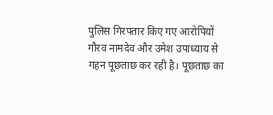पुलिस गिरफ्तार किए गए आरोपियों गौरव नामदेव और उमेश उपाध्याय से गहन पूछताछ कर रही है। पूछताछ का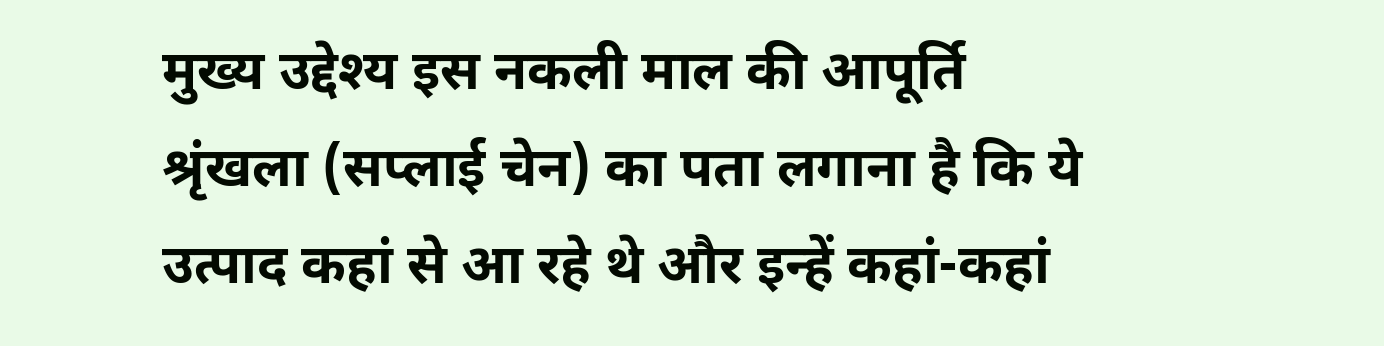मुख्य उद्देश्य इस नकली माल की आपूर्ति श्रृंखला (सप्लाई चेन) का पता लगाना है कि ये उत्पाद कहां से आ रहे थे और इन्हें कहां-कहां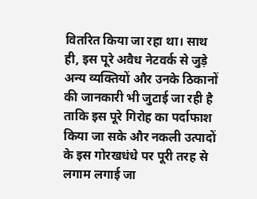वितरित किया जा रहा था। साथ ही, इस पूरे अवैध नेटवर्क से जुड़े अन्य व्यक्तियों और उनके ठिकानों की जानकारी भी जुटाई जा रही है ताकि इस पूरे गिरोह का पर्दाफाश किया जा सके और नकली उत्पादों के इस गोरखधंधे पर पूरी तरह से लगाम लगाई जा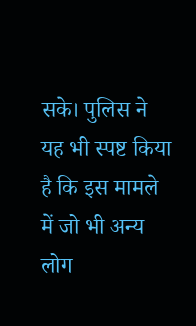सके। पुलिस ने यह भी स्पष्ट किया है कि इस मामले में जो भी अन्य लोग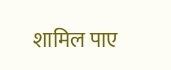शामिल पाए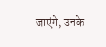जाएंगे, उनके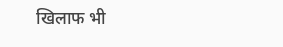खिलाफ भी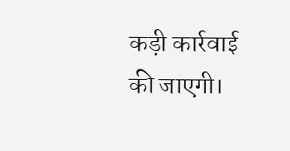कड़ी कार्रवाई की जाएगी।